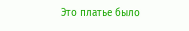Это платье было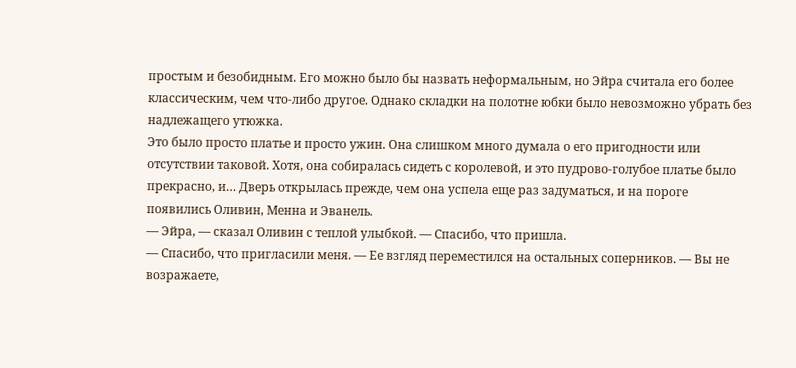простым и безобидным. Его можно было бы назвать неформальным, но Эйра считала его более классическим, чем что-либо другое. Однако складки на полотне юбки было невозможно убрать без надлежащего утюжка.
Это было просто платье и просто ужин. Она слишком много думала о его пригодности или отсутствии таковой. Хотя, она собиралась сидеть с королевой, и это пудрово-голубое платье было прекрасно, и… Дверь открылась прежде, чем она успела еще раз задуматься, и на пороге появились Оливин, Менна и Эванель.
— Эйра, — сказал Оливин с теплой улыбкой. — Спасибо, что пришла.
— Спасибо, что пригласили меня. — Ее взгляд переместился на остальных соперников. — Вы не возражаете,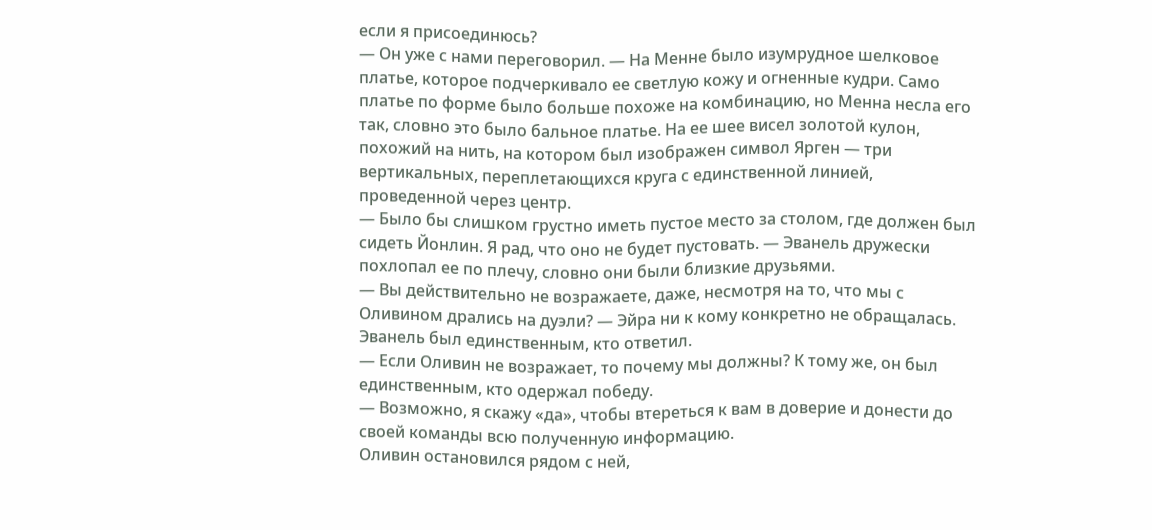если я присоединюсь?
— Он уже с нами переговорил. — На Менне было изумрудное шелковое платье, которое подчеркивало ее светлую кожу и огненные кудри. Само платье по форме было больше похоже на комбинацию, но Менна несла его так, словно это было бальное платье. На ее шее висел золотой кулон, похожий на нить, на котором был изображен символ Ярген — три вертикальных, переплетающихся круга с единственной линией, проведенной через центр.
— Было бы слишком грустно иметь пустое место за столом, где должен был сидеть Йонлин. Я рад, что оно не будет пустовать. — Эванель дружески похлопал ее по плечу, словно они были близкие друзьями.
— Вы действительно не возражаете, даже, несмотря на то, что мы с Оливином дрались на дуэли? — Эйра ни к кому конкретно не обращалась.
Эванель был единственным, кто ответил.
— Если Оливин не возражает, то почему мы должны? К тому же, он был единственным, кто одержал победу.
— Возможно, я скажу «да», чтобы втереться к вам в доверие и донести до своей команды всю полученную информацию.
Оливин остановился рядом с ней,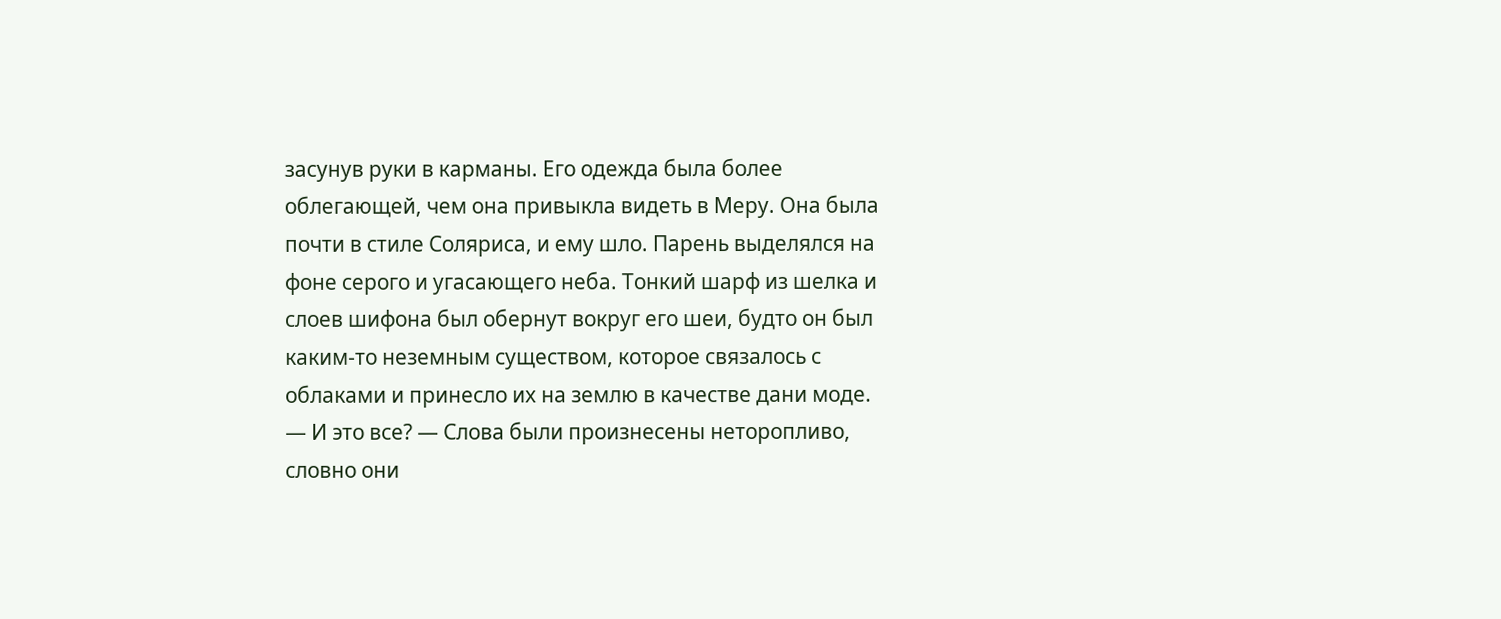засунув руки в карманы. Его одежда была более облегающей, чем она привыкла видеть в Меру. Она была почти в стиле Соляриса, и ему шло. Парень выделялся на фоне серого и угасающего неба. Тонкий шарф из шелка и слоев шифона был обернут вокруг его шеи, будто он был каким-то неземным существом, которое связалось с облаками и принесло их на землю в качестве дани моде.
— И это все? — Слова были произнесены неторопливо, словно они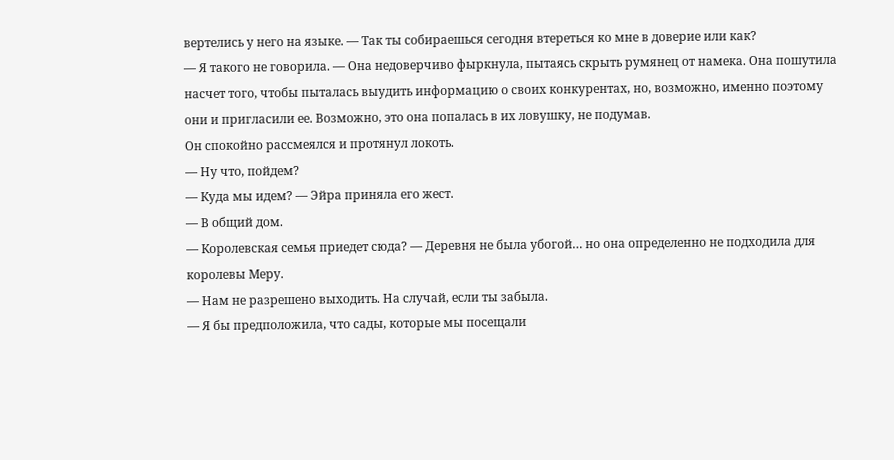вертелись у него на языке. — Так ты собираешься сегодня втереться ко мне в доверие или как?
— Я такого не говорила. — Она недоверчиво фыркнула, пытаясь скрыть румянец от намека. Она пошутила насчет того, чтобы пыталась выудить информацию о своих конкурентах, но, возможно, именно поэтому они и пригласили ее. Возможно, это она попалась в их ловушку, не подумав.
Он спокойно рассмеялся и протянул локоть.
— Ну что, пойдем?
— Куда мы идем? — Эйра приняла его жест.
— В общий дом.
— Королевская семья приедет сюда? — Деревня не была убогой… но она определенно не подходила для королевы Меру.
— Нам не разрешено выходить. На случай, если ты забыла.
— Я бы предположила, что сады, которые мы посещали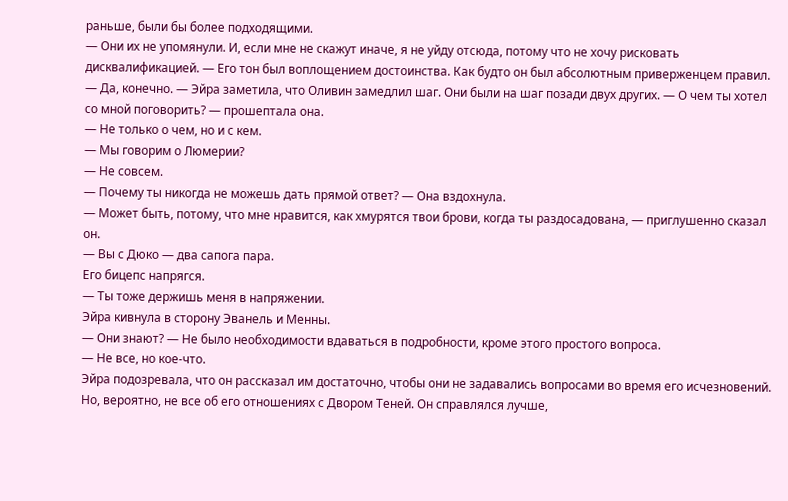раньше, были бы более подходящими.
— Они их не упомянули. И, если мне не скажут иначе, я не уйду отсюда, потому что не хочу рисковать дисквалификацией. — Его тон был воплощением достоинства. Как будто он был абсолютным приверженцем правил.
— Да, конечно. — Эйра заметила, что Оливин замедлил шаг. Они были на шаг позади двух других. — О чем ты хотел со мной поговорить? — прошептала она.
— Не только о чем, но и с кем.
— Мы говорим о Люмерии?
— Не совсем.
— Почему ты никогда не можешь дать прямой ответ? — Она вздохнула.
— Может быть, потому, что мне нравится, как хмурятся твои брови, когда ты раздосадована, — приглушенно сказал он.
— Вы с Дюко — два сапога пара.
Его бицепс напрягся.
— Ты тоже держишь меня в напряжении.
Эйра кивнула в сторону Эванель и Менны.
— Они знают? — Не было необходимости вдаваться в подробности, кроме этого простого вопроса.
— Не все, но кое-что.
Эйра подозревала, что он рассказал им достаточно, чтобы они не задавались вопросами во время его исчезновений. Но, вероятно, не все об его отношениях с Двором Теней. Он справлялся лучше,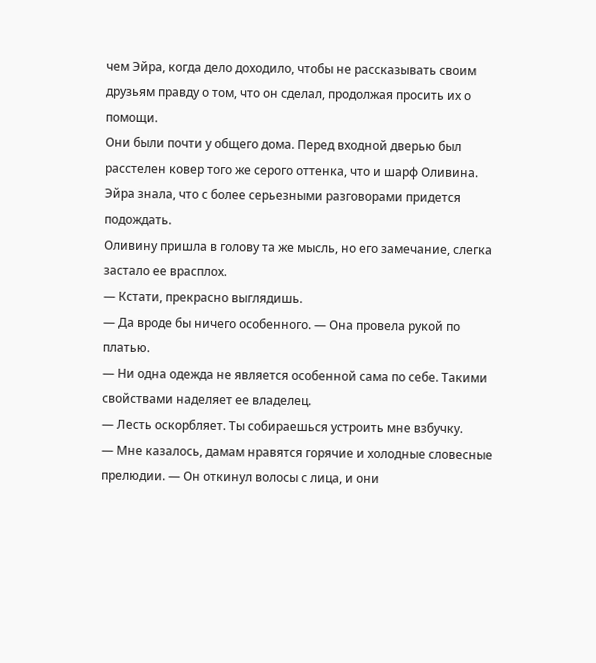чем Эйра, когда дело доходило, чтобы не рассказывать своим друзьям правду о том, что он сделал, продолжая просить их о помощи.
Они были почти у общего дома. Перед входной дверью был расстелен ковер того же серого оттенка, что и шарф Оливина. Эйра знала, что с более серьезными разговорами придется подождать.
Оливину пришла в голову та же мысль, но его замечание, слегка застало ее врасплох.
— Кстати, прекрасно выглядишь.
— Да вроде бы ничего особенного. — Она провела рукой по платью.
— Ни одна одежда не является особенной сама по себе. Такими свойствами наделяет ее владелец.
— Лесть оскорбляет. Ты собираешься устроить мне взбучку.
— Мне казалось, дамам нравятся горячие и холодные словесные прелюдии. — Он откинул волосы с лица, и они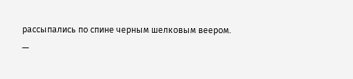рассыпались по спине черным шелковым веером.
—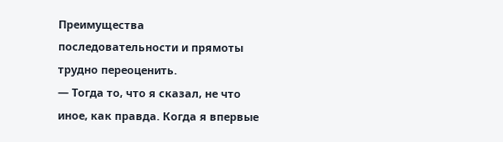Преимущества последовательности и прямоты трудно переоценить.
— Тогда то, что я сказал, не что иное, как правда. Когда я впервые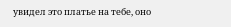увидел это платье на тебе, оно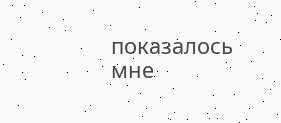показалось мне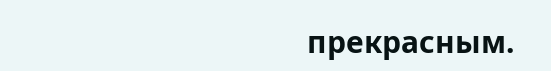прекрасным.